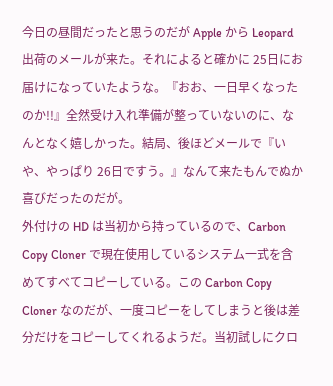今日の昼間だったと思うのだが Apple から Leopard 出荷のメールが来た。それによると確かに 25日にお届けになっていたような。『おお、一日早くなったのか!!』全然受け入れ準備が整っていないのに、なんとなく嬉しかった。結局、後ほどメールで『いや、やっぱり 26日ですう。』なんて来たもんでぬか喜びだったのだが。
外付けの HD は当初から持っているので、Carbon Copy Cloner で現在使用しているシステム一式を含めてすべてコピーしている。この Carbon Copy Cloner なのだが、一度コピーをしてしまうと後は差分だけをコピーしてくれるようだ。当初試しにクロ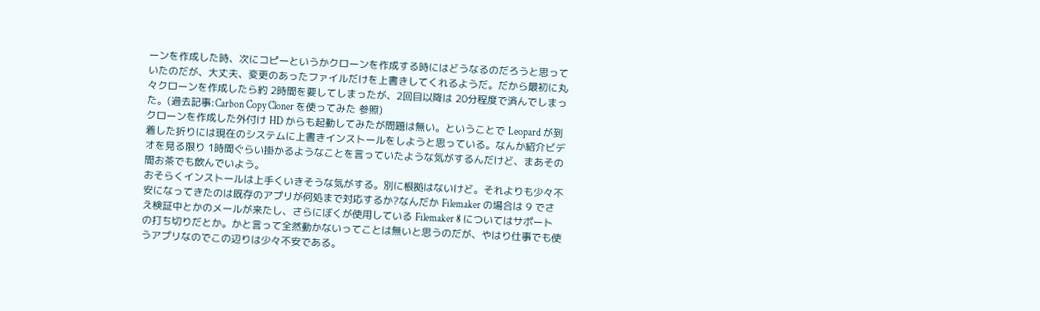ーンを作成した時、次にコピーというかクローンを作成する時にはどうなるのだろうと思っていたのだが、大丈夫、変更のあったファイルだけを上書きしてくれるようだ。だから最初に丸々クローンを作成したら約 2時間を要してしまったが、2回目以降は 20分程度で済んでしまった。(過去記事:Carbon Copy Cloner を使ってみた 参照)
クローンを作成した外付け HD からも起動してみたが問題は無い。ということで Leopard が到着した折りには現在のシステムに上書きインストールをしようと思っている。なんか紹介ビデオを見る限り 1時間ぐらい掛かるようなことを言っていたような気がするんだけど、まあその間お茶でも飲んでいよう。
おそらくインストールは上手くいきそうな気がする。別に根拠はないけど。それよりも少々不安になってきたのは既存のアプリが何処まで対応するか?なんだか Filemaker の場合は 9 でさえ検証中とかのメールが来たし、さらにぼくが使用している Filemaker 8 についてはサポートの打ち切りだとか。かと言って全然動かないってことは無いと思うのだが、やはり仕事でも使うアプリなのでこの辺りは少々不安である。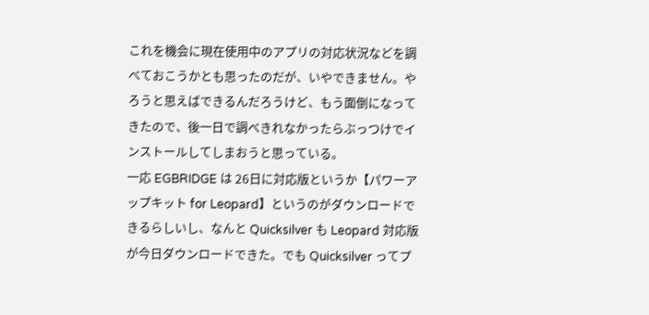これを機会に現在使用中のアプリの対応状況などを調べておこうかとも思ったのだが、いやできません。やろうと思えばできるんだろうけど、もう面倒になってきたので、後一日で調べきれなかったらぶっつけでインストールしてしまおうと思っている。
一応 EGBRIDGE は 26日に対応版というか【パワーアップキット for Leopard】というのがダウンロードできるらしいし、なんと Quicksilver も Leopard 対応版が今日ダウンロードできた。でも Quicksilver ってプ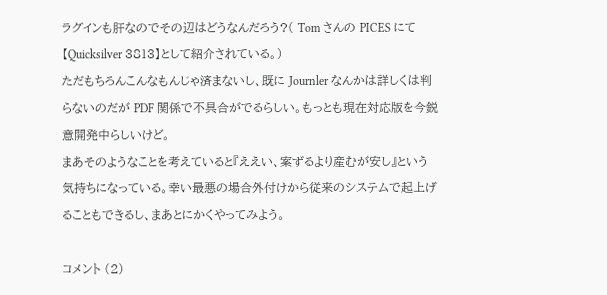ラグインも肝なのでその辺はどうなんだろう?( Tom さんの PICES にて【Quicksilver 3813】として紹介されている。)
ただもちろんこんなもんじゃ済まないし、既に Journler なんかは詳しくは判らないのだが PDF 関係で不具合がでるらしい。もっとも現在対応版を今鋭意開発中らしいけど。
まあそのようなことを考えていると『ええい、案ずるより産むが安し』という気持ちになっている。幸い最悪の場合外付けから従来のシステムで起上げることもできるし、まあとにかくやってみよう。

コメント (2)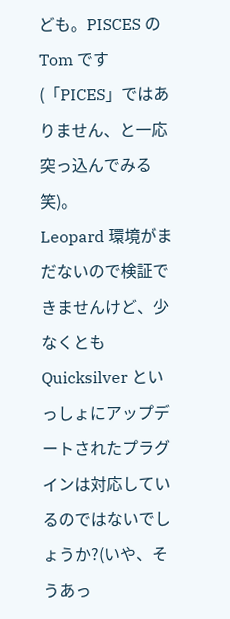ども。PISCES の Tom です(「PICES」ではありません、と一応突っ込んでみる 笑)。
Leopard 環境がまだないので検証できませんけど、少なくとも Quicksilver といっしょにアップデートされたプラグインは対応しているのではないでしょうか?(いや、そうあっ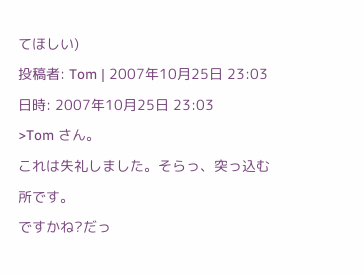てほしい)
投稿者: Tom | 2007年10月25日 23:03
日時: 2007年10月25日 23:03
>Tom さん。
これは失礼しました。そらっ、突っ込む所です。
ですかね?だっ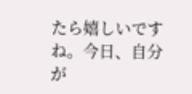たら嬉しいですね。今日、自分が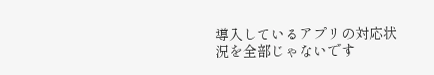導入しているアプリの対応状況を全部じゃないです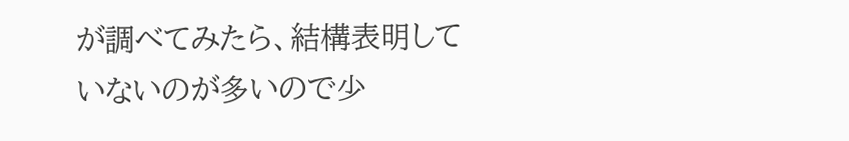が調べてみたら、結構表明していないのが多いので少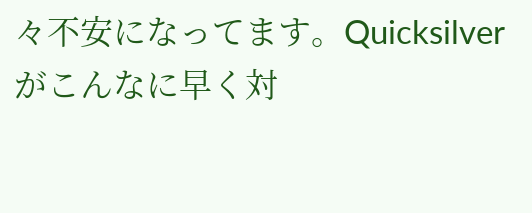々不安になってます。Quicksilver がこんなに早く対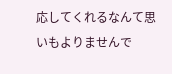応してくれるなんて思いもよりませんで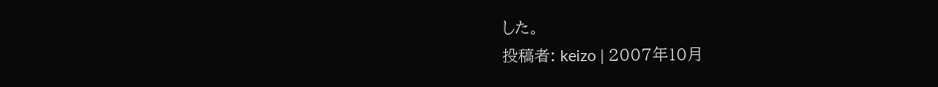した。
投稿者: keizo | 2007年10月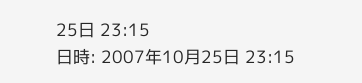25日 23:15
日時: 2007年10月25日 23:15